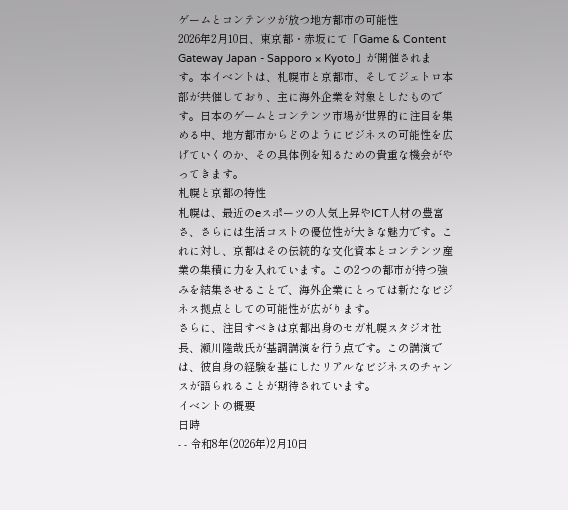ゲームとコンテンツが放つ地方都市の可能性
2026年2月10日、東京都・赤坂にて「Game & Content Gateway Japan - Sapporo × Kyoto」が開催されます。本イベントは、札幌市と京都市、そしてジェトロ本部が共催しており、主に海外企業を対象としたものです。日本のゲームとコンテンツ市場が世界的に注目を集める中、地方都市からどのようにビジネスの可能性を広げていくのか、その具体例を知るための貴重な機会がやってきます。
札幌と京都の特性
札幌は、最近のeスポーツの人気上昇やICT人材の豊富さ、さらには生活コストの優位性が大きな魅力です。これに対し、京都はその伝統的な文化資本とコンテンツ産業の集積に力を入れています。この2つの都市が持つ強みを結集させることで、海外企業にとっては新たなビジネス拠点としての可能性が広がります。
さらに、注目すべきは京都出身のセガ札幌スタジオ社長、瀬川隆哉氏が基調講演を行う点です。この講演では、彼自身の経験を基にしたリアルなビジネスのチャンスが語られることが期待されています。
イベントの概要
日時
- - 令和8年(2026年)2月10日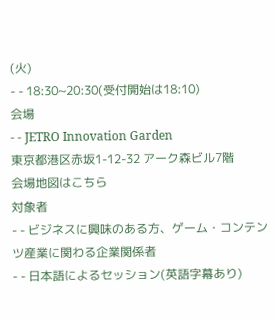(火)
- - 18:30~20:30(受付開始は18:10)
会場
- - JETRO Innovation Garden
東京都港区赤坂1-12-32 アーク森ビル7階
会場地図はこちら
対象者
- - ビジネスに興味のある方、ゲーム・コンテンツ産業に関わる企業関係者
- - 日本語によるセッション(英語字幕あり)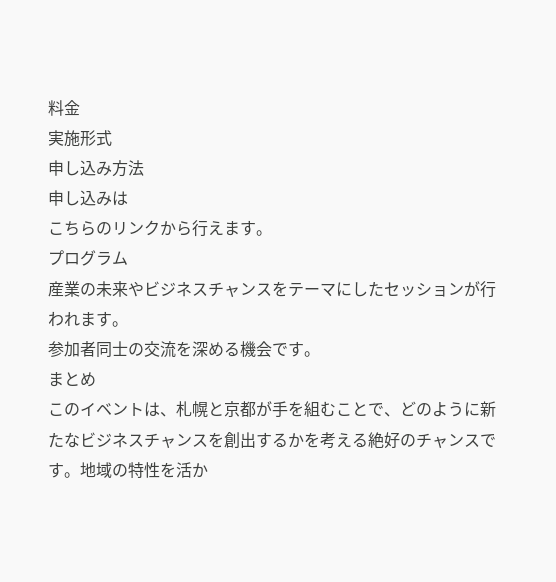料金
実施形式
申し込み方法
申し込みは
こちらのリンクから行えます。
プログラム
産業の未来やビジネスチャンスをテーマにしたセッションが行われます。
参加者同士の交流を深める機会です。
まとめ
このイベントは、札幌と京都が手を組むことで、どのように新たなビジネスチャンスを創出するかを考える絶好のチャンスです。地域の特性を活か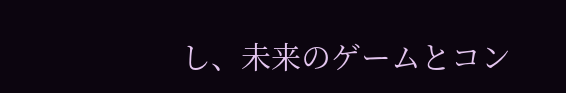し、未来のゲームとコン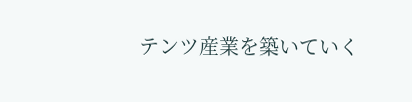テンツ産業を築いていく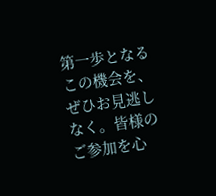第一歩となるこの機会を、ぜひお見逃しなく。皆様のご参加を心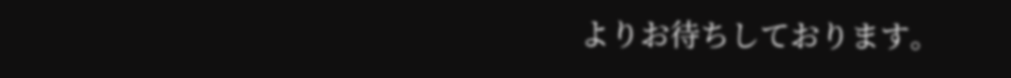よりお待ちしております。